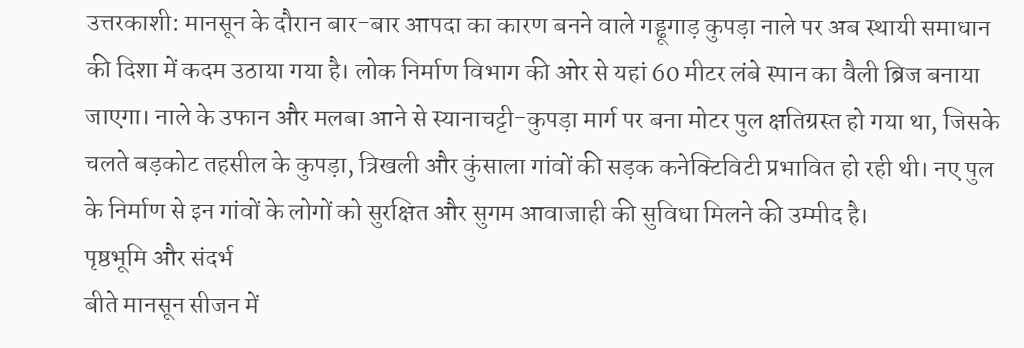उत्तरकाशी: मानसून के दौरान बार-बार आपदा का कारण बनने वाले गड्ढूगाड़ कुपड़ा नाले पर अब स्थायी समाधान की दिशा में कदम उठाया गया है। लोक निर्माण विभाग की ओर से यहां 60 मीटर लंबे स्पान का वैली ब्रिज बनाया जाएगा। नाले के उफान और मलबा आने से स्यानाचट्टी-कुपड़ा मार्ग पर बना मोटर पुल क्षतिग्रस्त हो गया था, जिसके चलते बड़कोट तहसील के कुपड़ा, त्रिखली और कुंसाला गांवों की सड़क कनेक्टिविटी प्रभावित हो रही थी। नए पुल के निर्माण से इन गांवों के लोगों को सुरक्षित और सुगम आवाजाही की सुविधा मिलने की उम्मीद है।
पृष्ठभूमि और संदर्भ
बीते मानसून सीजन में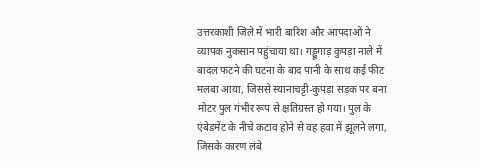उत्तरकाशी जिले में भारी बारिश और आपदाओं ने व्यापक नुकसान पहुंचाया था। गड्ढूगाड़ कुपड़ा नाले में बादल फटने की घटना के बाद पानी के साथ कई फीट मलबा आया, जिससे स्यानाचट्टी-कुपड़ा सड़क पर बना मोटर पुल गंभीर रूप से क्षतिग्रस्त हो गया। पुल के एंबेडमेंट के नीचे कटाव होने से वह हवा में झूलने लगा, जिसके कारण लंबे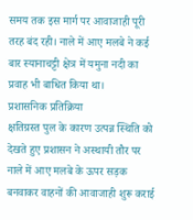समय तक इस मार्ग पर आवाजाही पूरी तरह बंद रही। नाले में आए मलबे ने कई बार स्यानाचट्टी क्षेत्र में यमुना नदी का प्रवाह भी बाधित किया था।
प्रशासनिक प्रतिक्रिया
क्षतिग्रस्त पुल के कारण उत्पन्न स्थिति को देखते हुए प्रशासन ने अस्थायी तौर पर नाले में आए मलबे के ऊपर सड़क बनवाकर वाहनों की आवाजाही शुरू कराई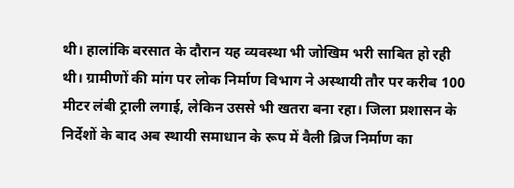थी। हालांकि बरसात के दौरान यह व्यवस्था भी जोखिम भरी साबित हो रही थी। ग्रामीणों की मांग पर लोक निर्माण विभाग ने अस्थायी तौर पर करीब 100 मीटर लंबी ट्राली लगाई, लेकिन उससे भी खतरा बना रहा। जिला प्रशासन के निर्देशों के बाद अब स्थायी समाधान के रूप में वैली ब्रिज निर्माण का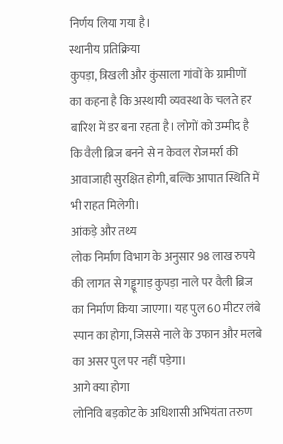निर्णय लिया गया है।
स्थानीय प्रतिक्रिया
कुपड़ा, त्रिखली और कुंसाला गांवों के ग्रामीणों का कहना है कि अस्थायी व्यवस्था के चलते हर बारिश में डर बना रहता है। लोगों को उम्मीद है कि वैली ब्रिज बनने से न केवल रोजमर्रा की आवाजाही सुरक्षित होगी, बल्कि आपात स्थिति में भी राहत मिलेगी।
आंकड़े और तथ्य
लोक निर्माण विभाग के अनुसार 98 लाख रुपये की लागत से गड्ढूगाड़ कुपड़ा नाले पर वैली ब्रिज का निर्माण किया जाएगा। यह पुल 60 मीटर लंबे स्पान का होगा, जिससे नाले के उफान और मलबे का असर पुल पर नहीं पड़ेगा।
आगे क्या होगा
लोनिवि बड़कोट के अधिशासी अभियंता तरुण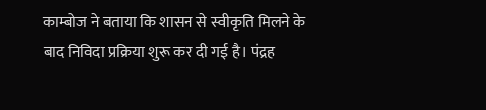काम्बोज ने बताया कि शासन से स्वीकृति मिलने के बाद निविदा प्रक्रिया शुरू कर दी गई है। पंद्रह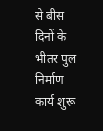से बीस दिनों के भीतर पुल निर्माण कार्य शुरू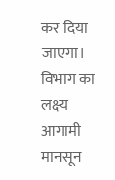कर दिया जाएगा। विभाग का लक्ष्य आगामी मानसून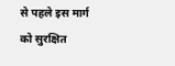से पहले इस मार्ग को सुरक्षित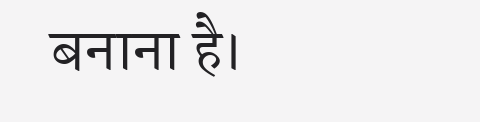बनाना है।